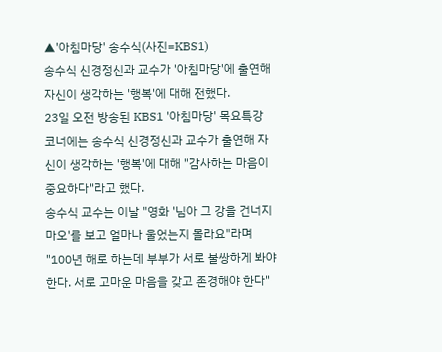▲'아침마당' 송수식(사진=KBS1)
송수식 신경정신과 교수가 '아침마당'에 출연해 자신이 생각하는 '행복'에 대해 전했다.
23일 오전 방송된 KBS1 '아침마당' 목요특강 코너에는 송수식 신경정신과 교수가 출연해 자신이 생각하는 '행복'에 대해 "감사하는 마음이 중요하다"라고 했다.
송수식 교수는 이날 "영화 '님아 그 강을 건너지 마오'를 보고 얼마나 울었는지 몰라요"라며 "100년 해로 하는데 부부가 서로 불쌍하게 봐야 한다. 서로 고마운 마음을 갖고 존경해야 한다"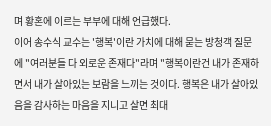며 황혼에 이르는 부부에 대해 언급했다.
이어 송수식 교수는 '행복'이란 가치에 대해 묻는 방청객 질문에 "여러분들 다 외로운 존재다"라며 "행복이란건 내가 존재하면서 내가 살아있는 보람을 느끼는 것이다. 행복은 내가 살아있음을 감사하는 마음을 지니고 살면 최대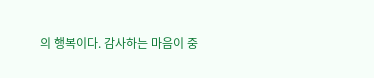의 행복이다. 감사하는 마음이 중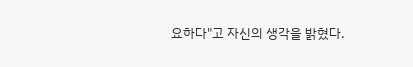요하다"고 자신의 생각을 밝혔다.